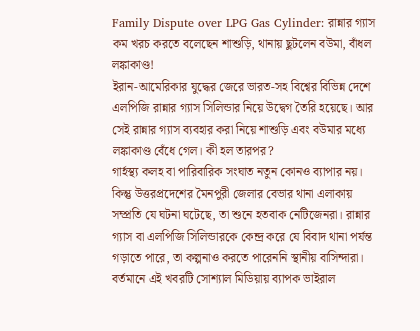Family Dispute over LPG Gas Cylinder: রান্নার গ্যাস কম খরচ করতে বলেছেন শাশুড়ি, থানায় ছুটলেন বউমা, বাঁধল লঙ্কাকাণ্ড!
ইরান-আমেরিকার যুদ্ধের জেরে ভারত-সহ বিশ্বের বিভিন্ন দেশে এলপিজি রান্নার গ্যাস সিলিন্ডার নিয়ে উদ্বেগ তৈরি হয়েছে। আর সেই রান্নার গ্যাস ব্যবহার করা নিয়ে শাশুড়ি এবং বউমার মধ্যে লঙ্কাকাণ্ড বেঁধে গেল। কী হল তারপর?
গার্হস্থ্য কলহ বা পারিবারিক সংঘাত নতুন কোনও ব্যাপার নয়। কিন্তু উত্তরপ্রদেশের মৈনপুরী জেলার বেভার থানা এলাকায় সম্প্রতি যে ঘটনা ঘটেছে, তা শুনে হতবাক নেটিজেনরা। রান্নার গ্যাস বা এলপিজি সিলিন্ডারকে কেন্দ্র করে যে বিবাদ থানা পর্যন্ত গড়াতে পারে, তা কল্পনাও করতে পারেননি স্থানীয় বাসিন্দারা। বর্তমানে এই খবরটি সোশ্যাল মিডিয়ায় ব্যাপক ভাইরাল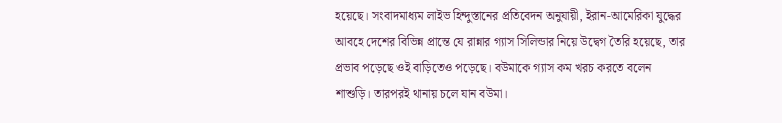হয়েছে। সংবাদমাধ্যম লাইভ হিন্দুস্তানের প্রতিবেদন অনুযায়ী, ইরান-আমেরিকা যুদ্ধের আবহে দেশের বিভিন্ন প্রান্তে যে রান্নার গ্যাস সিলিন্ডার নিয়ে উদ্বেগ তৈরি হয়েছে, তার প্রভাব পড়েছে ওই বাড়িতেও পড়েছে। বউমাকে গ্যাস কম খরচ করতে বলেন শাশুড়ি। তারপরই থানায় চলে যান বউমা।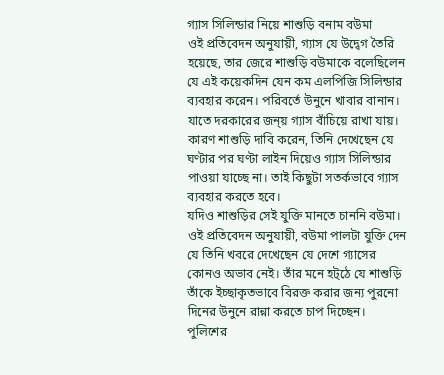গ্যাস সিলিন্ডার নিয়ে শাশুড়ি বনাম বউমা
ওই প্রতিবেদন অনুযায়ী, গ্যাস যে উদ্বেগ তৈরি হয়েছে, তার জেরে শাশুড়ি বউমাকে বলেছিলেন যে এই কয়েকদিন যেন কম এলপিজি সিলিন্ডার ব্যবহার করেন। পরিবর্তে উনুনে খাবার বানান। যাতে দরকারের জন্য় গ্যাস বাঁচিয়ে রাখা যায়। কারণ শাশুড়ি দাবি করেন, তিনি দেখেছেন যে ঘণ্টার পর ঘণ্টা লাইন দিয়েও গ্যাস সিলিন্ডার পাওয়া যাচ্ছে না। তাই কিছুটা সতর্কভাবে গ্যাস ব্যবহার করতে হবে।
যদিও শাশুড়ির সেই যুক্তি মানতে চাননি বউমা। ওই প্রতিবেদন অনুযায়ী, বউমা পালটা যুক্তি দেন যে তিনি খবরে দেখেছেন যে দেশে গ্যাসের কোনও অভাব নেই। তাঁর মনে হট্ঠে যে শাশুড়ি তাঁকে ইচ্ছাকৃতভাবে বিরক্ত করার জন্য পুরনো দিনের উনুনে রান্না করতে চাপ দিচ্ছেন।
পুলিশের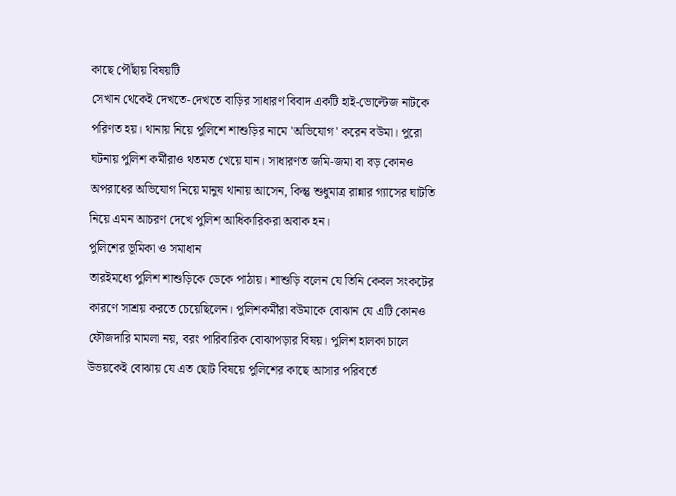কাছে পৌঁছায় বিষয়টি
সেখান থেকেই দেখতে-দেখতে বাড়ির সাধারণ বিবাদ একটি হাই-ভোল্টেজ নাটকে পরিণত হয়। থানায় নিয়ে পুলিশে শাশুড়ির নামে 'অভিযোগ' করেন বউমা। পুরো ঘটনায় পুলিশ কর্মীরাও থতমত খেয়ে যান। সাধারণত জমি-জমা বা বড় কোনও অপরাধের অভিযোগ নিয়ে মানুষ থানায় আসেন, কিন্তু শুধুমাত্র রান্নার গ্যাসের ঘাটতি নিয়ে এমন আচরণ দেখে পুলিশ আধিকারিকরা অবাক হন।
পুলিশের ভূমিকা ও সমাধান
তারইমধ্যে পুলিশ শাশুড়িকে ডেকে পাঠায়। শাশুড়ি বলেন যে তিনি কেবল সংকটের কারণে সাশ্রয় করতে চেয়েছিলেন। পুলিশকর্মীরা বউমাকে বোঝান যে এটি কোনও ফৌজদারি মামলা নয়, বরং পারিবারিক বোঝাপড়ার বিষয়। পুলিশ হালকা চালে উভয়কেই বোঝায় যে এত ছোট বিষয়ে পুলিশের কাছে আসার পরিবর্তে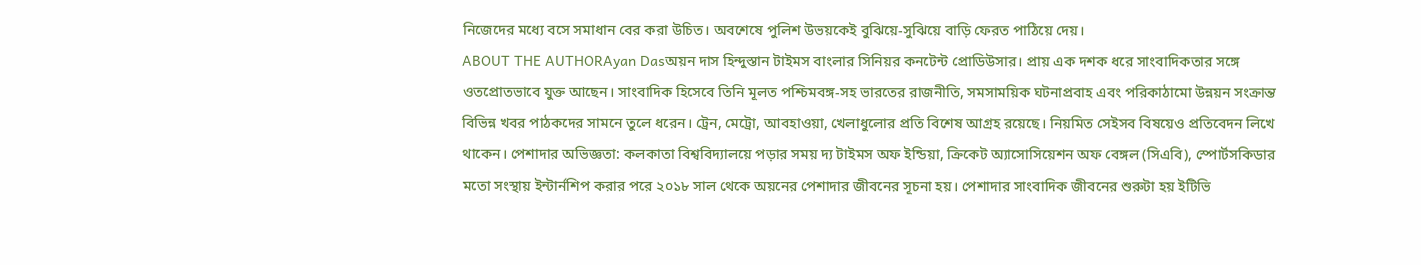নিজেদের মধ্যে বসে সমাধান বের করা উচিত। অবশেষে পুলিশ উভয়কেই বুঝিয়ে-সুঝিয়ে বাড়ি ফেরত পাঠিয়ে দেয়।
ABOUT THE AUTHORAyan Dasঅয়ন দাস হিন্দুস্তান টাইমস বাংলার সিনিয়র কনটেন্ট প্রোডিউসার। প্রায় এক দশক ধরে সাংবাদিকতার সঙ্গে ওতপ্রোতভাবে যুক্ত আছেন। সাংবাদিক হিসেবে তিনি মূলত পশ্চিমবঙ্গ-সহ ভারতের রাজনীতি, সমসাময়িক ঘটনাপ্রবাহ এবং পরিকাঠামো উন্নয়ন সংক্রান্ত বিভিন্ন খবর পাঠকদের সামনে তুলে ধরেন। ট্রেন, মেট্রো, আবহাওয়া, খেলাধুলোর প্রতি বিশেষ আগ্রহ রয়েছে। নিয়মিত সেইসব বিষয়েও প্রতিবেদন লিখে থাকেন। পেশাদার অভিজ্ঞতা: কলকাতা বিশ্ববিদ্যালয়ে পড়ার সময় দ্য টাইমস অফ ইন্ডিয়া, ক্রিকেট অ্যাসোসিয়েশন অফ বেঙ্গল (সিএবি), স্পোর্টসকিডার মতো সংস্থায় ইন্টার্নশিপ করার পরে ২০১৮ সাল থেকে অয়নের পেশাদার জীবনের সূচনা হয়। পেশাদার সাংবাদিক জীবনের শুরুটা হয় ইটিভি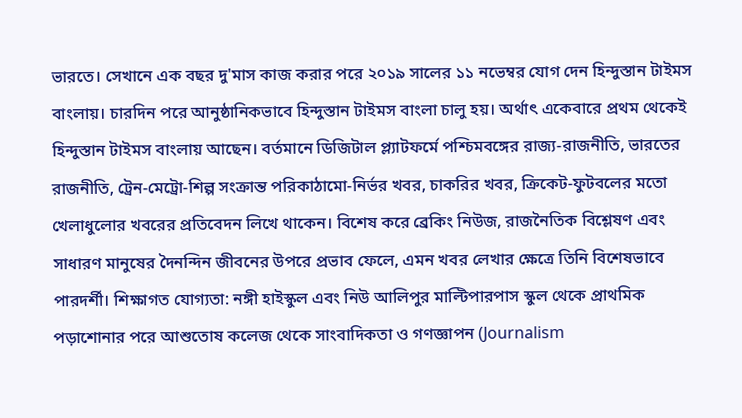ভারতে। সেখানে এক বছর দু'মাস কাজ করার পরে ২০১৯ সালের ১১ নভেম্বর যোগ দেন হিন্দুস্তান টাইমস বাংলায়। চারদিন পরে আনুষ্ঠানিকভাবে হিন্দুস্তান টাইমস বাংলা চালু হয়। অর্থাৎ একেবারে প্রথম থেকেই হিন্দুস্তান টাইমস বাংলায় আছেন। বর্তমানে ডিজিটাল প্ল্যাটফর্মে পশ্চিমবঙ্গের রাজ্য-রাজনীতি, ভারতের রাজনীতি, ট্রেন-মেট্রো-শিল্প সংক্রান্ত পরিকাঠামো-নির্ভর খবর, চাকরির খবর, ক্রিকেট-ফুটবলের মতো খেলাধুলোর খবরের প্রতিবেদন লিখে থাকেন। বিশেষ করে ব্রেকিং নিউজ, রাজনৈতিক বিশ্লেষণ এবং সাধারণ মানুষের দৈনন্দিন জীবনের উপরে প্রভাব ফেলে, এমন খবর লেখার ক্ষেত্রে তিনি বিশেষভাবে পারদর্শী। শিক্ষাগত যোগ্যতা: নঙ্গী হাইস্কুল এবং নিউ আলিপুর মাল্টিপারপাস স্কুল থেকে প্রাথমিক পড়াশোনার পরে আশুতোষ কলেজ থেকে সাংবাদিকতা ও গণজ্ঞাপন (Journalism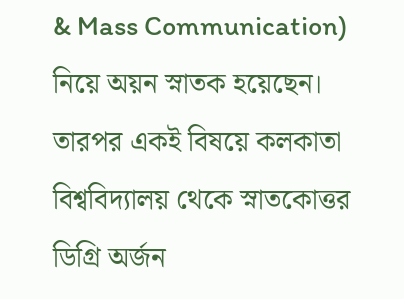& Mass Communication) নিয়ে অয়ন স্নাতক হয়েছেন। তারপর একই বিষয়ে কলকাতা বিশ্ববিদ্যালয় থেকে স্নাতকোত্তর ডিগ্রি অর্জন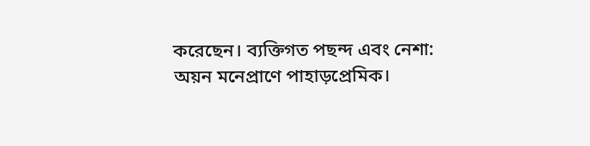করেছেন। ব্যক্তিগত পছন্দ এবং নেশা: অয়ন মনেপ্রাণে পাহাড়প্রেমিক।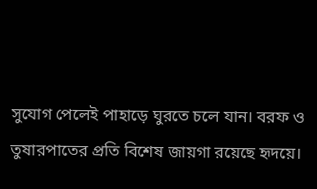সুযোগ পেলেই পাহাড়ে ঘুরতে চলে যান। বরফ ও তুষারপাতের প্রতি বিশেষ জায়গা রয়েছে হৃদয়ে।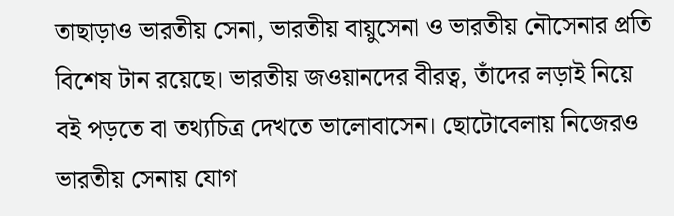তাছাড়াও ভারতীয় সেনা, ভারতীয় বায়ুসেনা ও ভারতীয় নৌসেনার প্রতি বিশেষ টান রয়েছে। ভারতীয় জওয়ানদের বীরত্ব, তাঁদের লড়াই নিয়ে বই পড়তে বা তথ্যচিত্র দেখতে ভালোবাসেন। ছোটোবেলায় নিজেরও ভারতীয় সেনায় যোগ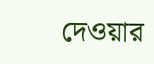দেওয়ার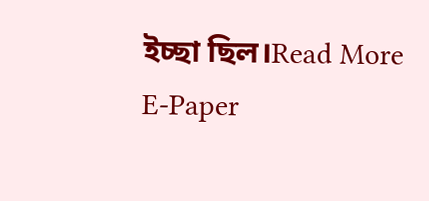ইচ্ছা ছিল।Read More
E-Paper